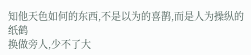知他天色如何的东西,不是以为的喜鹊,而是人为操纵的纸鹤
换做旁人,少不了大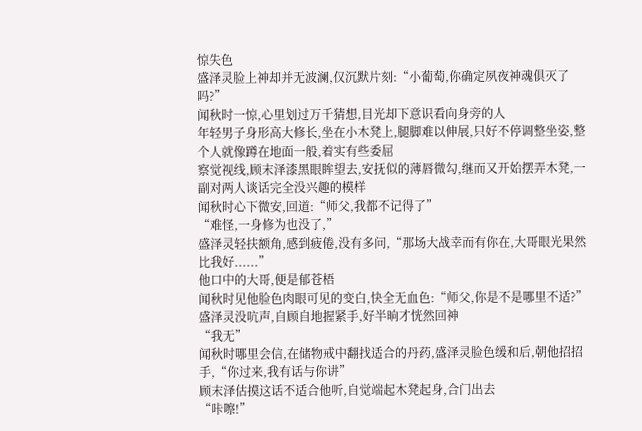惊失色
盛泽灵脸上神却并无波澜,仅沉默片刻:“小葡萄,你确定夙夜神魂俱灭了吗?”
闻秋时一惊,心里划过万千猜想,目光却下意识看向身旁的人
年轻男子身形高大修长,坐在小木凳上,腿脚难以伸展,只好不停调整坐姿,整个人就像蹲在地面一般,着实有些委屈
察觉视线,顾末泽漆黑眼眸望去,安抚似的薄唇微勾,继而又开始摆弄木凳,一副对两人谈话完全没兴趣的模样
闻秋时心下微安,回道:“师父,我都不记得了”
“难怪,一身修为也没了,”
盛泽灵轻扶额角,感到疲倦,没有多问,“那场大战幸而有你在,大哥眼光果然比我好......”
他口中的大哥,便是郁苍梧
闻秋时见他脸色肉眼可见的变白,快全无血色:“师父,你是不是哪里不适?”
盛泽灵没吭声,自顾自地握紧手,好半晌才恍然回神
“我无”
闻秋时哪里会信,在储物戒中翻找适合的丹药,盛泽灵脸色缓和后,朝他招招手,“你过来,我有话与你讲”
顾末泽估摸这话不适合他听,自觉端起木凳起身,合门出去
“咔嚓!”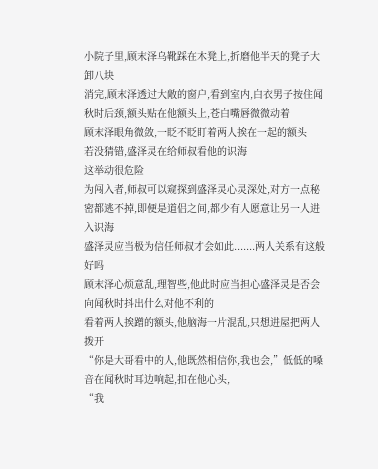小院子里,顾末泽乌靴踩在木凳上,折磨他半天的凳子大卸八块
消完,顾末泽透过大敞的窗户,看到室内,白衣男子按住闻秋时后颈,额头贴在他额头上,苍白嘴唇微微动着
顾末泽眼角微敛,一眨不眨盯着两人挨在一起的额头
若没猜错,盛泽灵在给师叔看他的识海
这举动很危险
为闯入者,师叔可以窥探到盛泽灵心灵深处,对方一点秘密都逃不掉,即便是道侣之间,都少有人愿意让另一人进入识海
盛泽灵应当极为信任师叔才会如此.......两人关系有这般好吗
顾末泽心烦意乱,理智些,他此时应当担心盛泽灵是否会向闻秋时抖出什么对他不利的
看着两人挨蹭的额头,他脑海一片混乱,只想进屋把两人拨开
“你是大哥看中的人,他既然相信你,我也会,”低低的嗓音在闻秋时耳边响起,扣在他心头,
“我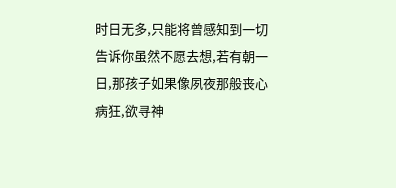时日无多,只能将曾感知到一切告诉你虽然不愿去想,若有朝一日,那孩子如果像夙夜那般丧心病狂,欲寻神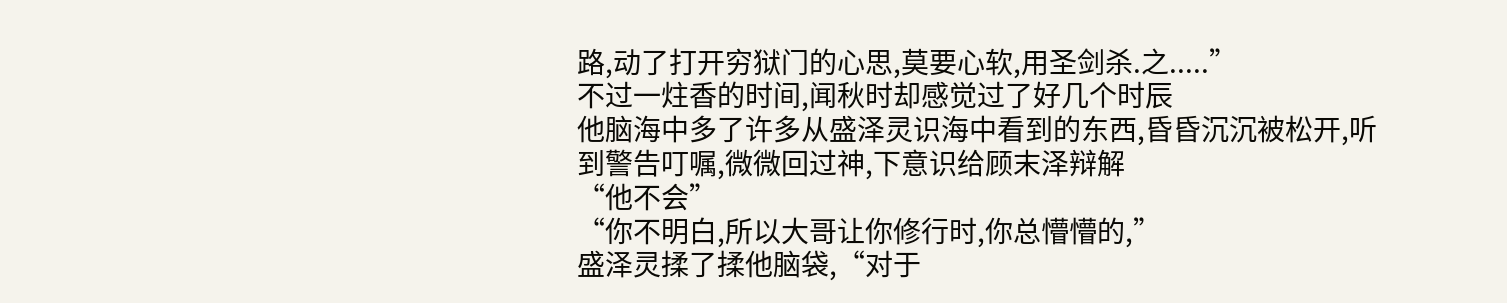路,动了打开穷狱门的心思,莫要心软,用圣剑杀.之.....”
不过一炷香的时间,闻秋时却感觉过了好几个时辰
他脑海中多了许多从盛泽灵识海中看到的东西,昏昏沉沉被松开,听到警告叮嘱,微微回过神,下意识给顾末泽辩解
“他不会”
“你不明白,所以大哥让你修行时,你总懵懵的,”
盛泽灵揉了揉他脑袋,“对于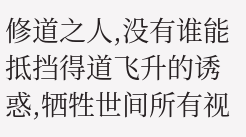修道之人,没有谁能抵挡得道飞升的诱惑,牺牲世间所有视